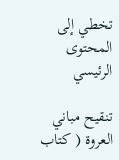تخطي إلى المحتوى الرئيسي

تنقيح مباني العروة ( كتاب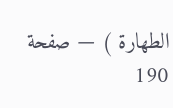الطهارة ) — صفحة 190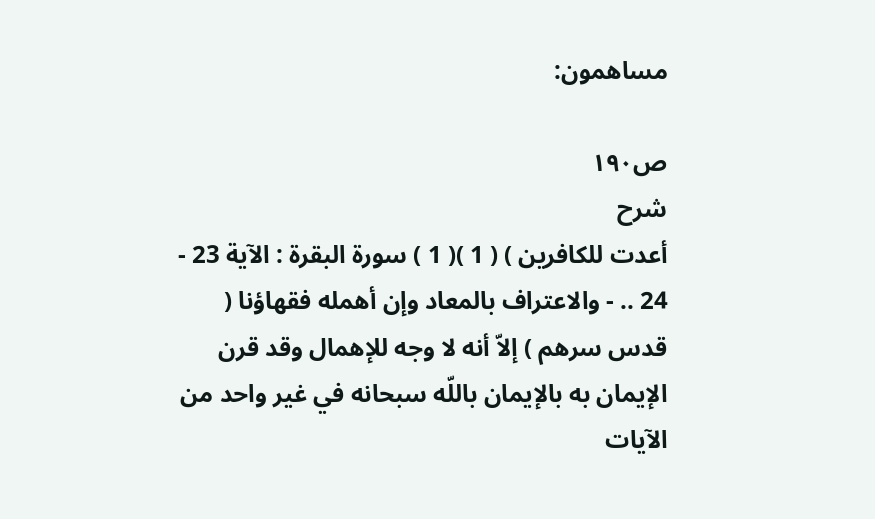مساهمون:

ص١٩٠
شرح
أعدت للكافرين ) ( 1 )( 1 ) سورة البقرة : الآية 23 - 24 .. - والاعتراف بالمعاد وإن أهمله فقهاؤنا ( قدس سرهم ) إلاّ أنه لا وجه للإهمال وقد قرن الإيمان به بالإيمان باللّه سبحانه في غير واحد من الآيات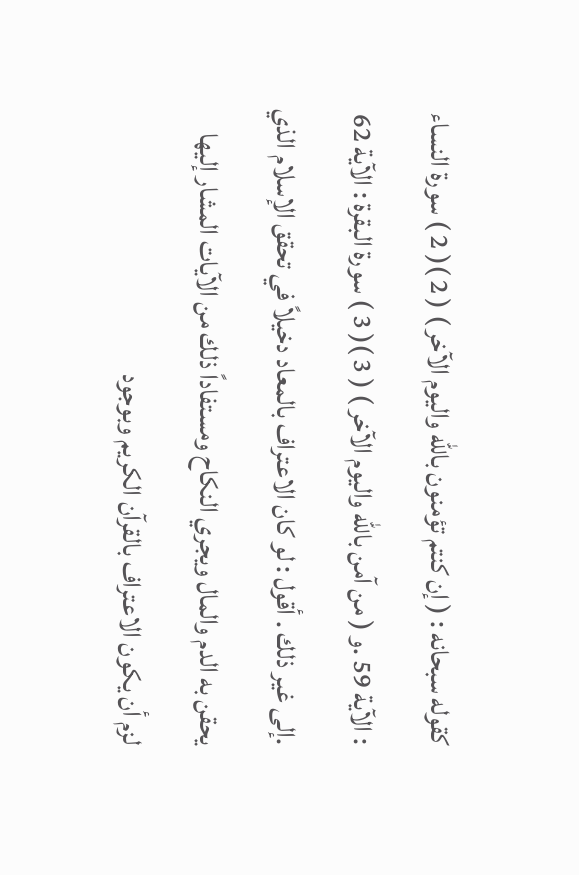كقوله سبحانه : ( إن كنتم تؤمنون باللّه واليوم الآخر ) ( 2 )( 2 ) سورة النساء : الآية 59 .و ( من آمن باللّه واليوم الآخر ) ( 3 )( 3 ) سورة البقرة : الآية 62 .إلى غير ذلك . أقول : لو كان الاعتراف بالمعاد دخيلاً في تحقق الإسلام الذي يحقن به الدم والمال ويجري النكاح ومستفاداً ذلك من الآيات المشار إليها لزم أن يكون الاعتراف بالقرآن الكريم وبوجود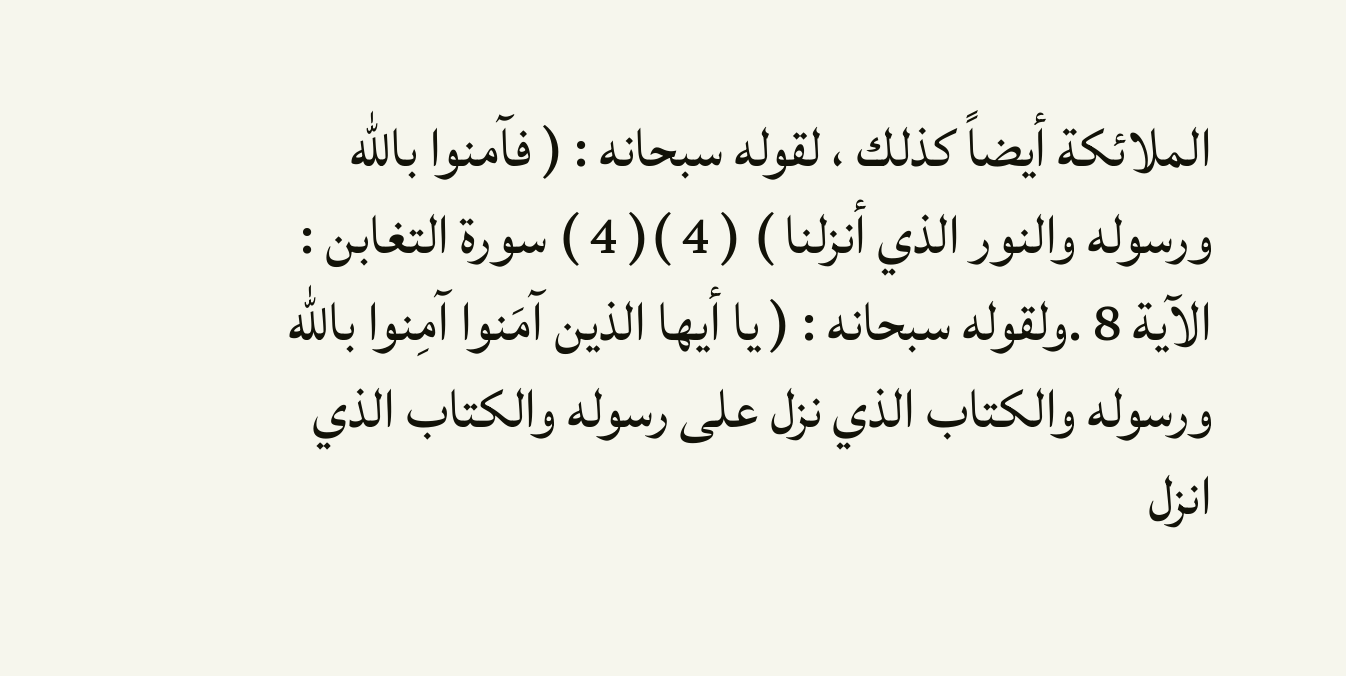الملائكة أيضاً كذلك ، لقوله سبحانه : ( فآمنوا باللّه ورسوله والنور الذي أنزلنا ) ( 4 )( 4 ) سورة التغابن : الآية 8 .ولقوله سبحانه : ( يا أيها الذين آمَنوا آمِنوا باللّه ورسوله والكتاب الذي نزل على رسوله والكتاب الذي انزل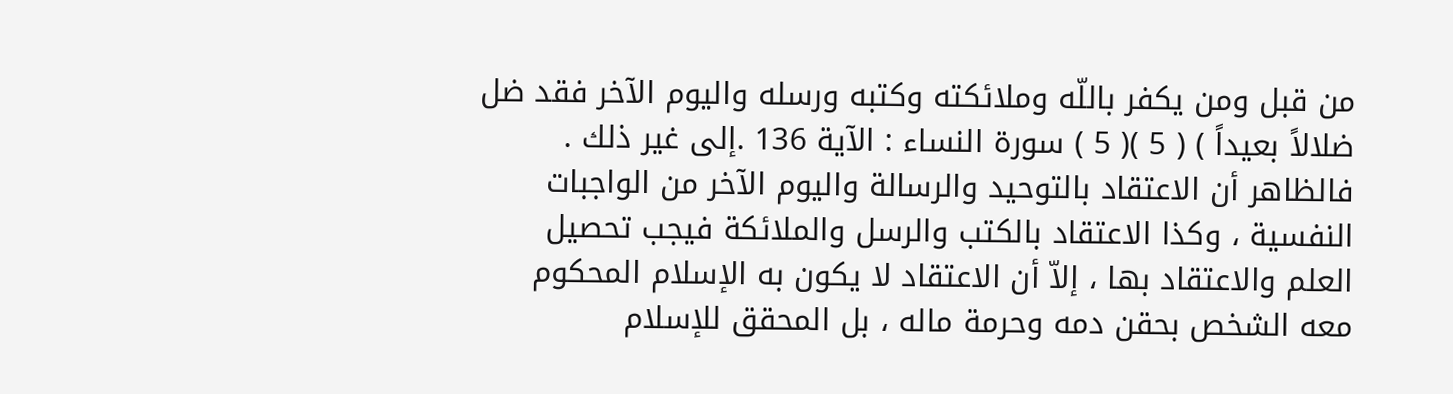من قبل ومن يكفر باللّه وملائكته وكتبه ورسله واليوم الآخر فقد ضل ضلالاً بعيداً ) ( 5 )( 5 ) سورة النساء : الآية 136 .إلى غير ذلك . فالظاهر أن الاعتقاد بالتوحيد والرسالة واليوم الآخر من الواجبات النفسية ، وكذا الاعتقاد بالكتب والرسل والملائكة فيجب تحصيل العلم والاعتقاد بها ، إلاّ أن الاعتقاد لا يكون به الإسلام المحكوم معه الشخص بحقن دمه وحرمة ماله ، بل المحقق للإسلام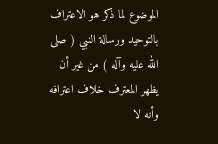الموضوع لما ذكر هو الاعتراف بالتوحيد ورسالة النبي ( صلى الله عليه وآله ) من غير أن يظهر المعترف خلاف اعترافه وأنه لا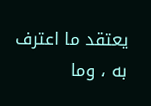يعتقد ما اعترف به ، وما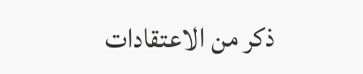ذكر من الاعتقادات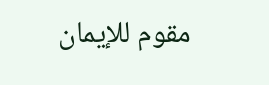مقوم للإيمان